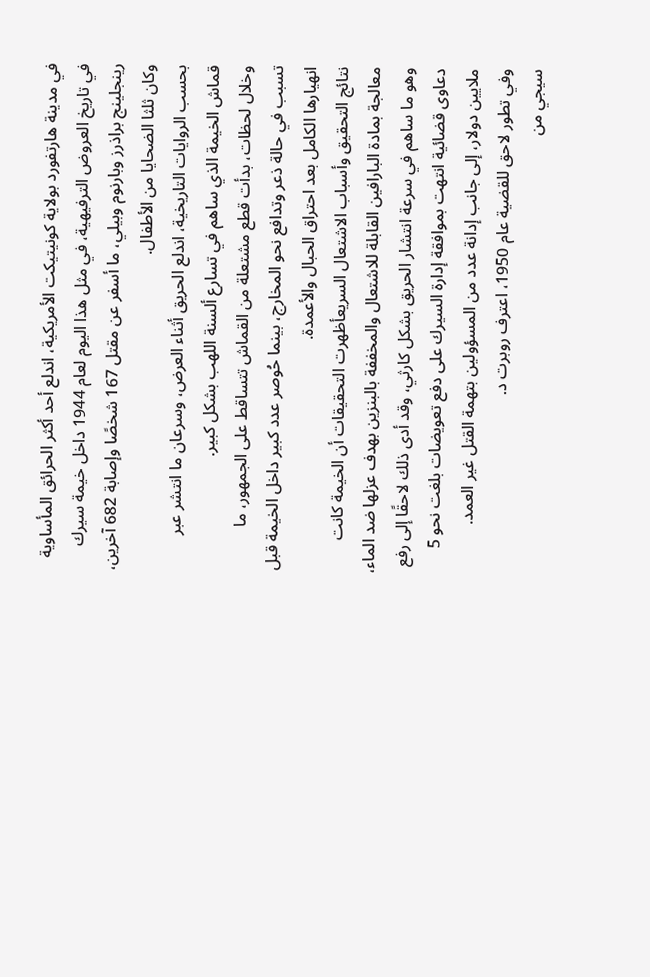في مدينة هارتفورد بولاية كونيتيكت الأمريكية، اندلع أحد أكثر الحرائق المأساوية في تاريخ العروض الترفيهية، في مثل هذا اليوم لعام 1944 داخل خيمة سيرك رينجلينج براذرز وبارنوم وبيلي، ما أسفر عن مقتل 167 شخصًا وإصابة 682 آخرين، وكان ثلثا الضحايا من الأطفال.
بحسب الروايات التاريخية، اندلع الحريق أثناء العرض، وسرعان ما انتشر عبر قماش الخيمة الذي ساهم في تسارع ألسنة اللهب بشكل كبير.
وخلال لحظات، بدأت قطع مشتعلة من القماش تتساقط على الجمهور، ما تسبب في حالة ذعر وتدافع نحو المخارج، بينما حُوصر عدد كبير داخل الخيمة قبل انهيارها الكامل بعد احتراق الحبال والأعمدة.
نتائج التحقيق وأسباب الاشتعال السريعأظهرت التحقيقات أن الخيمة كانت معالجة بمادة البارافين القابلة للاشتعال والمخففة بالبنزين بهدف عزلها ضد الماء، وهو ما ساهم في سرعة انتشار الحريق بشكل كارثي، وقد أدى ذلك لاحقًا إلى رفع دعاوى قضائية انتهت بموافقة إدارة السيرك على دفع تعويضات بلغت نحو 5 ملايين دولار، إلى جانب إدانة عدد من المسؤولين بتهمة القتل غير العمد.
وفي تطور لاحق للقضية عام 1950، اعترف روبرت د.
سيجي من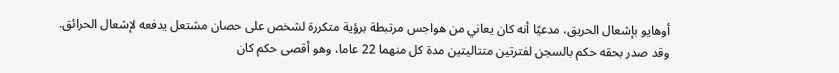أوهايو بإشعال الحريق، مدعيًا أنه كان يعاني من هواجس مرتبطة برؤية متكررة لشخص على حصان مشتعل يدفعه لإشعال الحرائق.
وقد صدر بحقه حكم بالسجن لفترتين متتاليتين مدة كل منهما 22 عاما، وهو أقصى حكم كان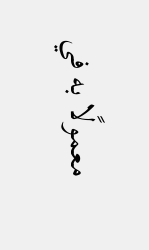معمولًا به في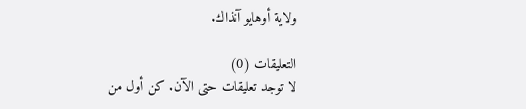ولاية أوهايو آنذاك.

التعليقات (0)
لا توجد تعليقات حتى الآن. كن أول من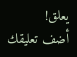يعلق!
أضف تعليقك